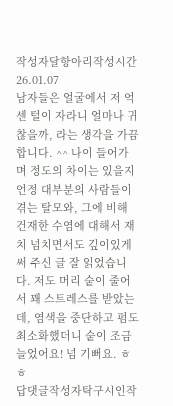작성자달항아리작성시간26.01.07
남자들은 얼굴에서 저 억센 털이 자라니 얼마나 귀찮을까, 라는 생각을 가끔 합니다. ^^ 나이 들어가며 정도의 차이는 있을지언정 대부분의 사람들이 겪는 탈모와, 그에 비해 건재한 수염에 대해서 재치 넘치면서도 깊이있게 써 주신 글 잘 읽었습니다. 저도 머리 숱이 줄어서 꽤 스트레스를 받았는데, 염색을 중단하고 펌도 최소화했더니 숱이 조금 늘었어요! 넘 기뻐요. ㅎㅎ
답댓글작성자탁구시인작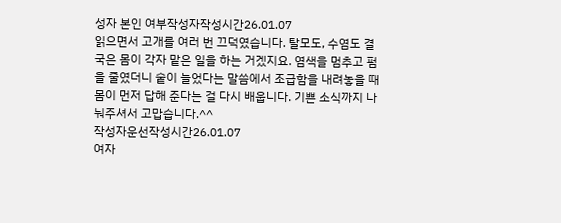성자 본인 여부작성자작성시간26.01.07
읽으면서 고개를 여러 번 끄덕였습니다. 탈모도, 수염도 결국은 몸이 각자 맡은 일을 하는 거겠지요. 염색을 멈추고 펌을 줄였더니 숱이 늘었다는 말씀에서 조급함을 내려놓을 때 몸이 먼저 답해 준다는 걸 다시 배웁니다. 기쁜 소식까지 나눠주셔서 고맙습니다.^^
작성자운선작성시간26.01.07
여자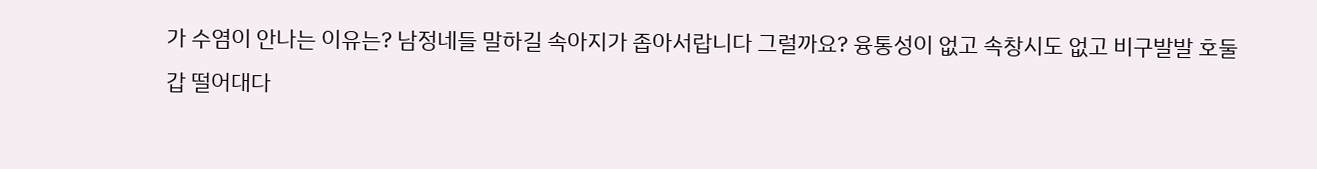가 수염이 안나는 이유는? 남정네들 말하길 속아지가 좁아서랍니다 그럴까요? 융통성이 없고 속창시도 없고 비구발발 호둘갑 떨어대다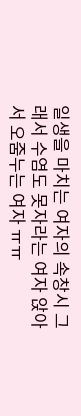일생을 마치는 여자의 속창시 그래서 수염도 못자라는 여자 앉아서 오줌누는 여자 ㅠㅠ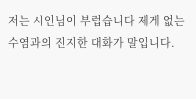저는 시인님이 부럽습니다 제게 없는 수염과의 진지한 대화가 말입니다.